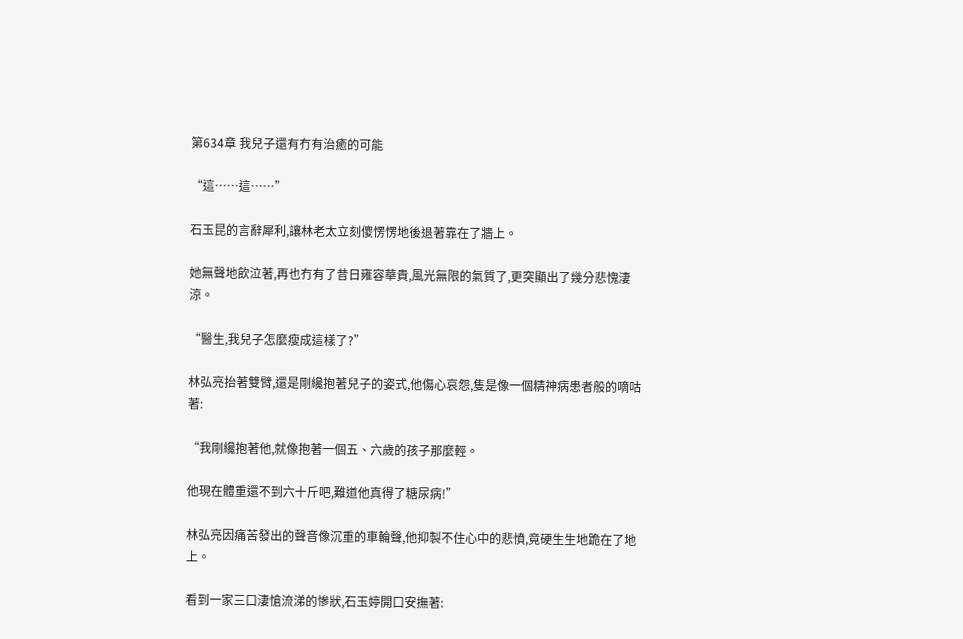第634章 我兒子還有冇有治癒的可能

“這……這……”

石玉昆的言辭犀利,讓林老太立刻傻愣愣地後退著靠在了牆上。

她無聲地飲泣著,再也冇有了昔日雍容華貴,風光無限的氣質了,更突顯出了幾分悲愧淒涼。

“醫生,我兒子怎麼瘦成這樣了?”

林弘亮抬著雙臂,還是剛纔抱著兒子的姿式,他傷心哀怨,隻是像一個精神病患者般的嘀咕著:

“我剛纔抱著他,就像抱著一個五、六歲的孩子那麼輕。

他現在體重還不到六十斤吧,難道他真得了糖尿病!”

林弘亮因痛苦發出的聲音像沉重的車輪聲,他抑製不住心中的悲憤,竟硬生生地跪在了地上。

看到一家三口淒愴流涕的慘狀,石玉婷開口安撫著: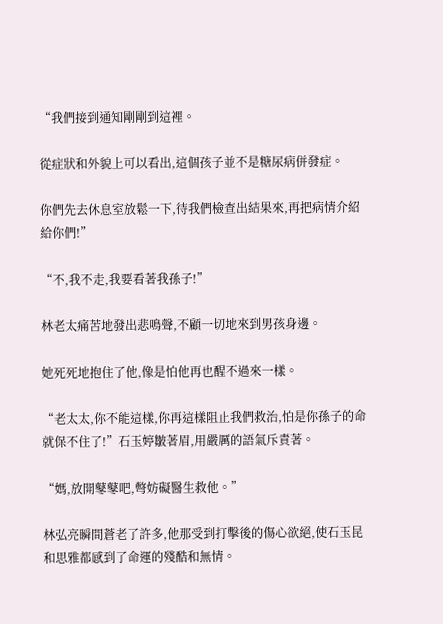“我們接到通知剛剛到這裡。

從症狀和外貌上可以看出,這個孩子並不是糖尿病併發症。

你們先去休息室放鬆一下,待我們檢查出結果來,再把病情介紹給你們!”

“不,我不走,我要看著我孫子!”

林老太痛苦地發出悲鳴聲,不顧一切地來到男孩身邊。

她死死地抱住了他,像是怕他再也醒不過來一樣。

“老太太,你不能這樣,你再這樣阻止我們救治,怕是你孫子的命就保不住了!”石玉婷皺著眉,用嚴厲的語氣斥責著。

“媽,放開鼕鼕吧,彆妨礙醫生救他。”

林弘亮瞬間蒼老了許多,他那受到打擊後的傷心欲絕,使石玉昆和思雅都感到了命運的殘酷和無情。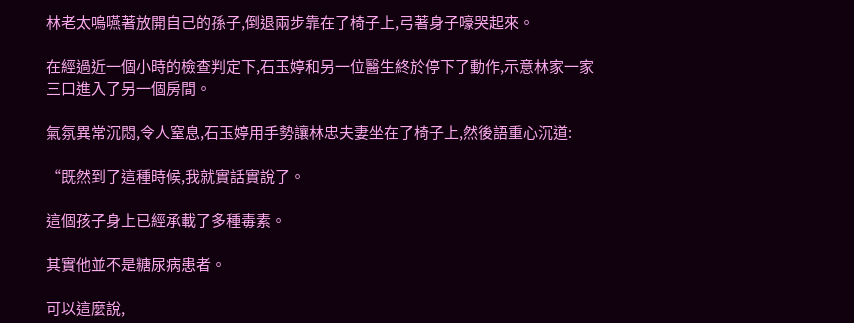林老太嗚嚥著放開自己的孫子,倒退兩步靠在了椅子上,弓著身子嚎哭起來。

在經過近一個小時的檢查判定下,石玉婷和另一位醫生終於停下了動作,示意林家一家三口進入了另一個房間。

氣氛異常沉悶,令人窒息,石玉婷用手勢讓林忠夫妻坐在了椅子上,然後語重心沉道:

“既然到了這種時候,我就實話實說了。

這個孩子身上已經承載了多種毒素。

其實他並不是糖尿病患者。

可以這麼說,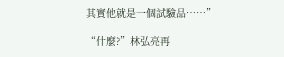其實他就是一個試驗品……”

“什麼?”林弘亮再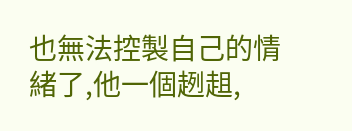也無法控製自己的情緒了,他一個趔趄,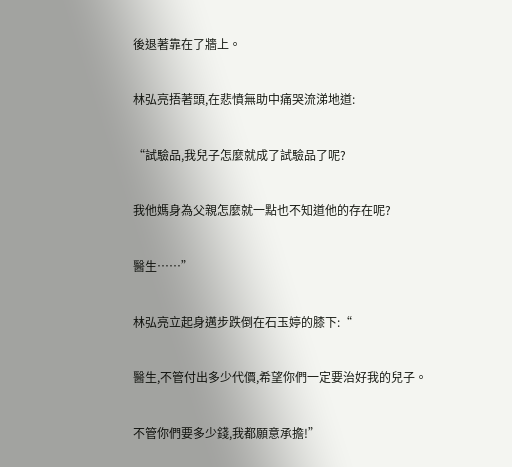後退著靠在了牆上。

林弘亮捂著頭,在悲憤無助中痛哭流涕地道:

“試驗品,我兒子怎麼就成了試驗品了呢?

我他媽身為父親怎麼就一點也不知道他的存在呢?

醫生……”

林弘亮立起身邁步跌倒在石玉婷的膝下:“

醫生,不管付出多少代價,希望你們一定要治好我的兒子。

不管你們要多少錢,我都願意承擔!”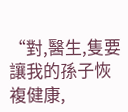“對,醫生,隻要讓我的孫子恢複健康,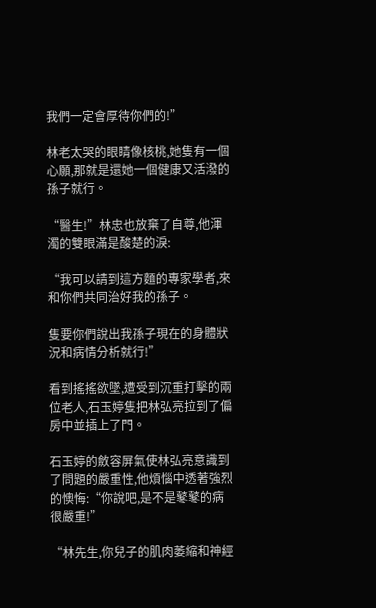我們一定會厚待你們的!”

林老太哭的眼睛像核桃,她隻有一個心願,那就是還她一個健康又活潑的孫子就行。

“醫生!”林忠也放棄了自尊,他渾濁的雙眼滿是酸楚的淚:

“我可以請到這方麵的專家學者,來和你們共同治好我的孫子。

隻要你們說出我孫子現在的身體狀況和病情分析就行!”

看到搖搖欲墜,遭受到沉重打擊的兩位老人,石玉婷隻把林弘亮拉到了偏房中並插上了門。

石玉婷的斂容屏氣使林弘亮意識到了問題的嚴重性,他煩惱中透著強烈的懊悔:“你說吧,是不是鼕鼕的病很嚴重!”

“林先生,你兒子的肌肉萎縮和神經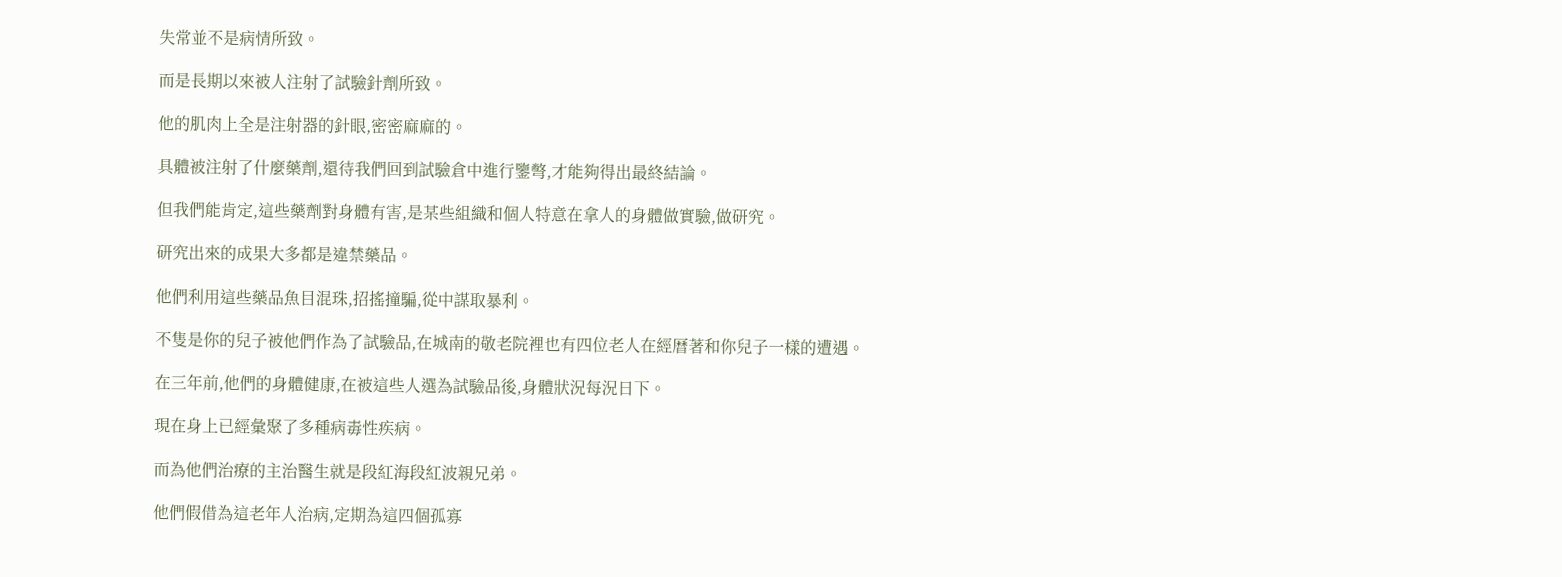失常並不是病情所致。

而是長期以來被人注射了試驗針劑所致。

他的肌肉上全是注射器的針眼,密密麻麻的。

具體被注射了什麼藥劑,還待我們回到試驗倉中進行鑒彆,才能夠得出最終結論。

但我們能肯定,這些藥劑對身體有害,是某些組織和個人特意在拿人的身體做實驗,做研究。

研究出來的成果大多都是違禁藥品。

他們利用這些藥品魚目混珠,招搖撞騙,從中謀取暴利。

不隻是你的兒子被他們作為了試驗品,在城南的敬老院裡也有四位老人在經曆著和你兒子一樣的遭遇。

在三年前,他們的身體健康,在被這些人選為試驗品後,身體狀況每況日下。

現在身上已經彙聚了多種病毒性疾病。

而為他們治療的主治醫生就是段紅海段紅波親兄弟。

他們假借為這老年人治病,定期為這四個孤寡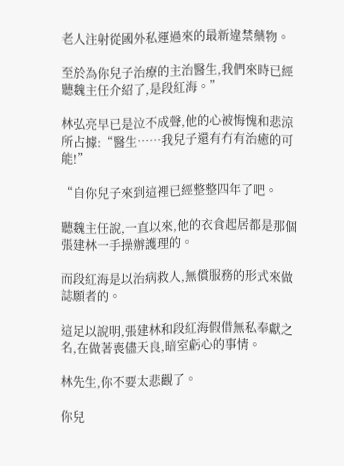老人注射從國外私運過來的最新違禁藥物。

至於為你兒子治療的主治醫生,我們來時已經聽魏主任介紹了,是段紅海。”

林弘亮早已是泣不成聲,他的心被悔愧和悲涼所占據:“醫生……我兒子還有冇有治癒的可能!”

“自你兒子來到這裡已經整整四年了吧。

聽魏主任說,一直以來,他的衣食起居都是那個張建林一手操辦護理的。

而段紅海是以治病救人,無償服務的形式來做誌願者的。

這足以說明,張建林和段紅海假借無私奉獻之名,在做著喪儘天良,暗室虧心的事情。

林先生,你不要太悲觀了。

你兒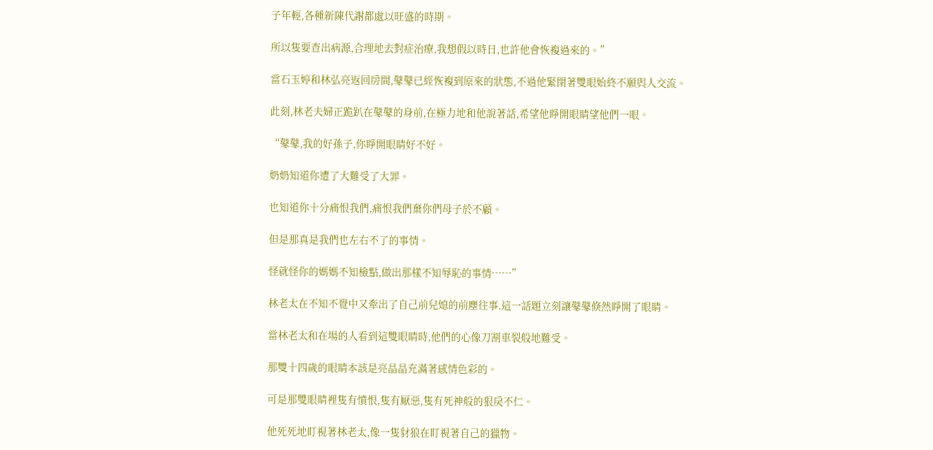子年輕,各種新陳代謝都處以旺盛的時期。

所以隻要查出病源,合理地去對症治療,我想假以時日,也許他會恢複過來的。”

當石玉婷和林弘亮返回房間,鼕鼕已經恢複到原來的狀態,不過他緊閉著雙眼始終不願與人交流。

此刻,林老夫婦正跪趴在鼕鼕的身前,在極力地和他說著話,希望他睜開眼睛望他們一眼。

“鼕鼕,我的好孫子,你睜開眼睛好不好。

奶奶知道你遭了大難受了大罪。

也知道你十分痛恨我們,痛恨我們棄你們母子於不顧。

但是那真是我們也左右不了的事情。

怪就怪你的媽媽不知檢點,做出那樣不知辱恥的事情……”

林老太在不知不覺中又牽出了自己前兒媳的前塵往事.這一話題立刻讓鼕鼕倏然睜開了眼睛。

當林老太和在場的人看到這雙眼睛時,他們的心像刀割車裂般地難受。

那雙十四歲的眼睛本該是亮晶晶充滿著感情色彩的。

可是那雙眼睛裡隻有憤恨,隻有厭惡,隻有死神般的狠戾不仁。

他死死地盯視著林老太,像一隻豺狼在盯視著自己的獵物。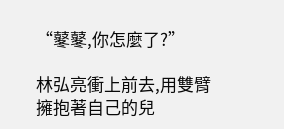“鼕鼕,你怎麼了?”

林弘亮衝上前去,用雙臂擁抱著自己的兒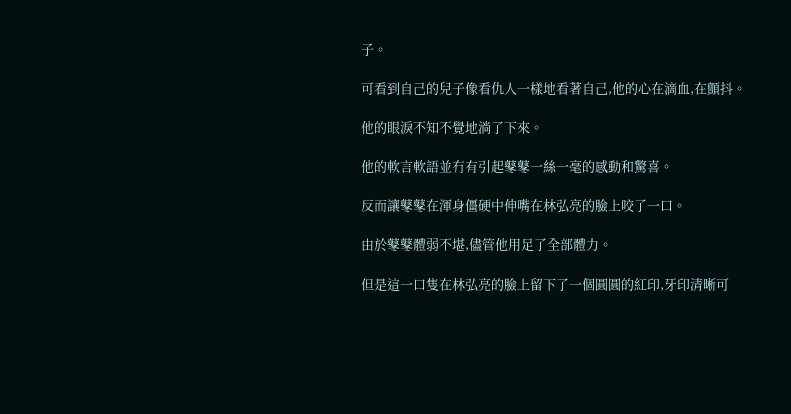子。

可看到自己的兒子像看仇人一樣地看著自己,他的心在滴血,在顫抖。

他的眼淚不知不覺地淌了下來。

他的軟言軟語並冇有引起鼕鼕一絲一毫的感動和驚喜。

反而讓鼕鼕在渾身僵硬中伸嘴在林弘亮的臉上咬了一口。

由於鼕鼕體弱不堪,儘管他用足了全部體力。

但是這一口隻在林弘亮的臉上留下了一個圓圓的紅印,牙印清晰可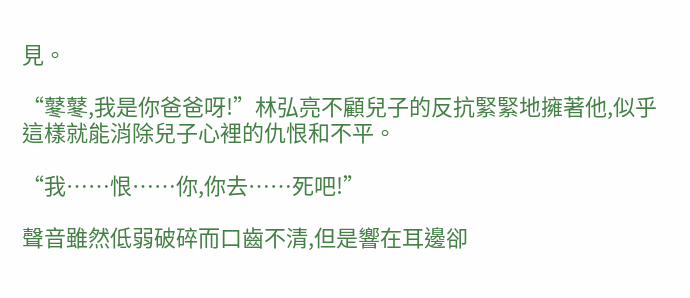見。

“鼕鼕,我是你爸爸呀!”林弘亮不顧兒子的反抗緊緊地擁著他,似乎這樣就能消除兒子心裡的仇恨和不平。

“我……恨……你,你去……死吧!”

聲音雖然低弱破碎而口齒不清,但是響在耳邊卻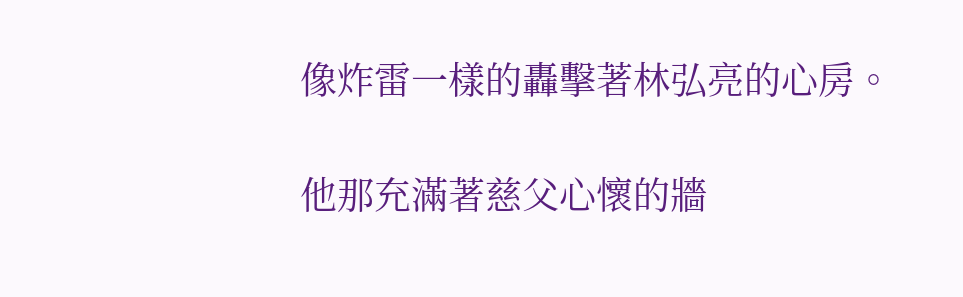像炸雷一樣的轟擊著林弘亮的心房。

他那充滿著慈父心懷的牆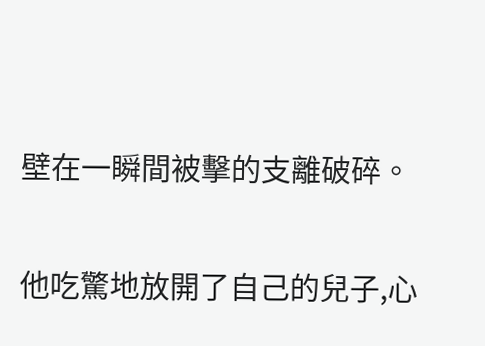壁在一瞬間被擊的支離破碎。

他吃驚地放開了自己的兒子,心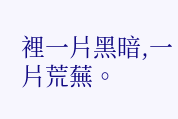裡一片黑暗,一片荒蕪。